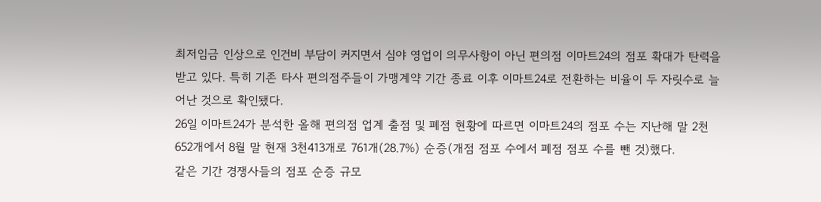최저임금 인상으로 인건비 부담이 커지면서 심야 영업이 의무사항이 아닌 편의점 이마트24의 점포 확대가 탄력을 받고 있다. 특히 기존 타사 편의점주들이 가맹계약 기간 종료 이후 이마트24로 전환하는 비율이 두 자릿수로 늘어난 것으로 확인됐다.
26일 이마트24가 분석한 올해 편의점 업계 출점 및 폐점 현황에 따르면 이마트24의 점포 수는 지난해 말 2천652개에서 8월 말 현재 3천413개로 761개(28.7%) 순증(개점 점포 수에서 폐점 점포 수를 뺀 것)했다.
같은 기간 경쟁사들의 점포 순증 규모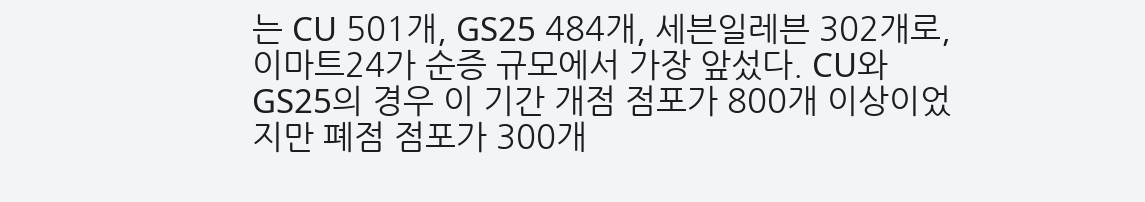는 CU 501개, GS25 484개, 세븐일레븐 302개로, 이마트24가 순증 규모에서 가장 앞섰다. CU와 GS25의 경우 이 기간 개점 점포가 800개 이상이었지만 폐점 점포가 300개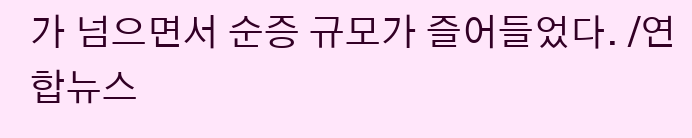가 넘으면서 순증 규모가 즐어들었다. /연합뉴스